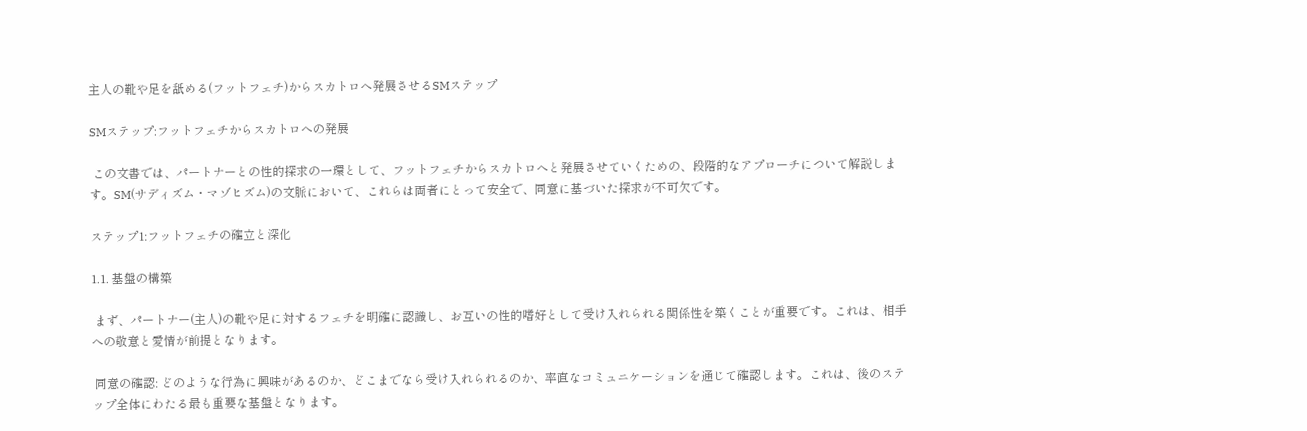主人の靴や足を舐める(フットフェチ)からスカトロへ発展させるSMステップ

SMステップ:フットフェチからスカトロへの発展

 この文書では、パートナーとの性的探求の一環として、フットフェチからスカトロへと発展させていくための、段階的なアプローチについて解説します。SM(サディズム・マゾヒズム)の文脈において、これらは両者にとって安全で、同意に基づいた探求が不可欠です。

ステップ1:フットフェチの確立と深化

1.1. 基盤の構築

 まず、パートナー(主人)の靴や足に対するフェチを明確に認識し、お互いの性的嗜好として受け入れられる関係性を築くことが重要です。これは、相手への敬意と愛情が前提となります。

 同意の確認: どのような行為に興味があるのか、どこまでなら受け入れられるのか、率直なコミュニケーションを通じて確認します。これは、後のステップ全体にわたる最も重要な基盤となります。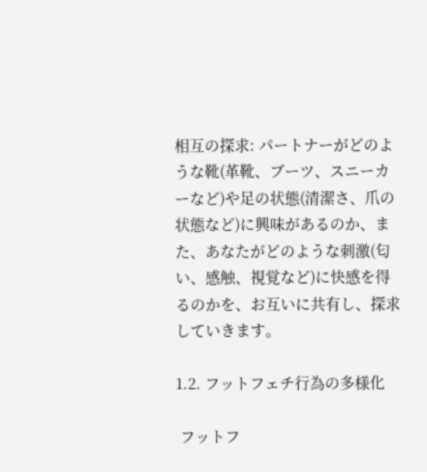相互の探求: パートナーがどのような靴(革靴、ブーツ、スニーカーなど)や足の状態(清潔さ、爪の状態など)に興味があるのか、また、あなたがどのような刺激(匂い、感触、視覚など)に快感を得るのかを、お互いに共有し、探求していきます。

1.2. フットフェチ行為の多様化

 フットフ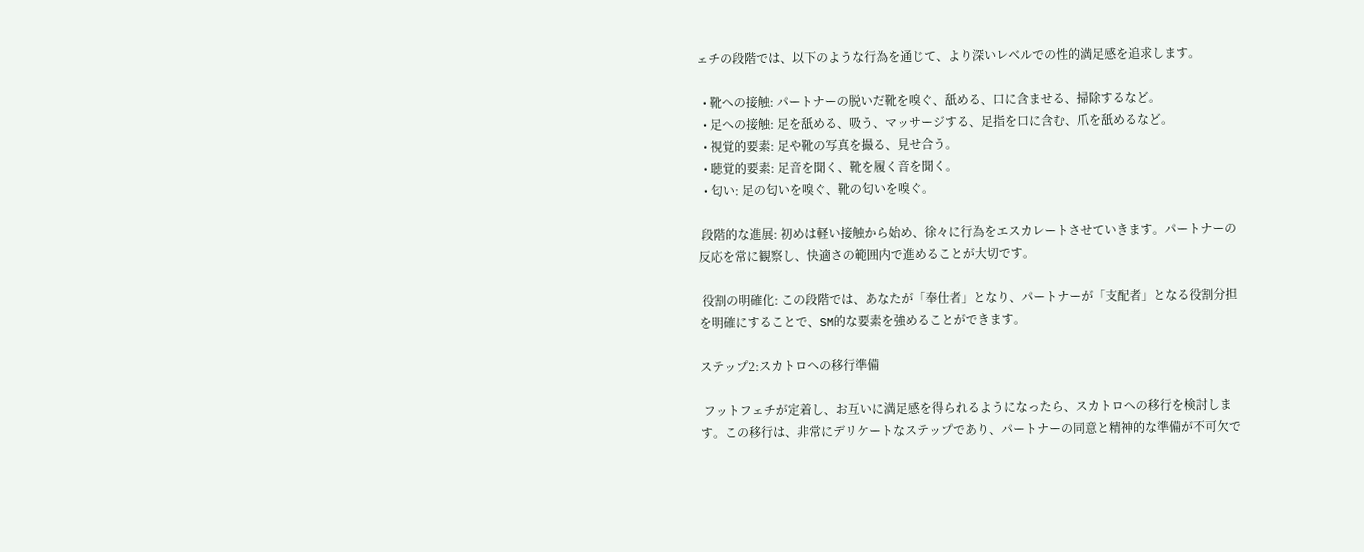ェチの段階では、以下のような行為を通じて、より深いレベルでの性的満足感を追求します。

  • 靴への接触: パートナーの脱いだ靴を嗅ぐ、舐める、口に含ませる、掃除するなど。
  • 足への接触: 足を舐める、吸う、マッサージする、足指を口に含む、爪を舐めるなど。
  • 視覚的要素: 足や靴の写真を撮る、見せ合う。
  • 聴覚的要素: 足音を聞く、靴を履く音を聞く。
  • 匂い: 足の匂いを嗅ぐ、靴の匂いを嗅ぐ。

 段階的な進展: 初めは軽い接触から始め、徐々に行為をエスカレートさせていきます。パートナーの反応を常に観察し、快適さの範囲内で進めることが大切です。

 役割の明確化: この段階では、あなたが「奉仕者」となり、パートナーが「支配者」となる役割分担を明確にすることで、SM的な要素を強めることができます。

ステップ2:スカトロへの移行準備

 フットフェチが定着し、お互いに満足感を得られるようになったら、スカトロへの移行を検討します。この移行は、非常にデリケートなステップであり、パートナーの同意と精神的な準備が不可欠で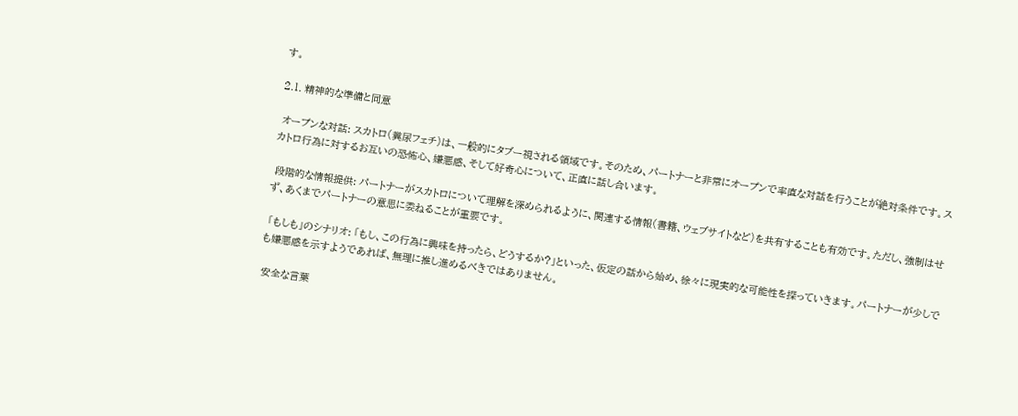す。

2.1. 精神的な準備と同意

 オープンな対話: スカトロ(糞尿フェチ)は、一般的にタブー視される領域です。そのため、パートナーと非常にオープンで率直な対話を行うことが絶対条件です。スカトロ行為に対するお互いの恐怖心、嫌悪感、そして好奇心について、正直に話し合います。

 段階的な情報提供: パートナーがスカトロについて理解を深められるように、関連する情報(書籍、ウェブサイトなど)を共有することも有効です。ただし、強制はせず、あくまでパートナーの意思に委ねることが重要です。

 「もしも」のシナリオ: 「もし、この行為に興味を持ったら、どうするか?」といった、仮定の話から始め、徐々に現実的な可能性を探っていきます。パートナーが少しでも嫌悪感を示すようであれば、無理に推し進めるべきではありません。

 安全な言葉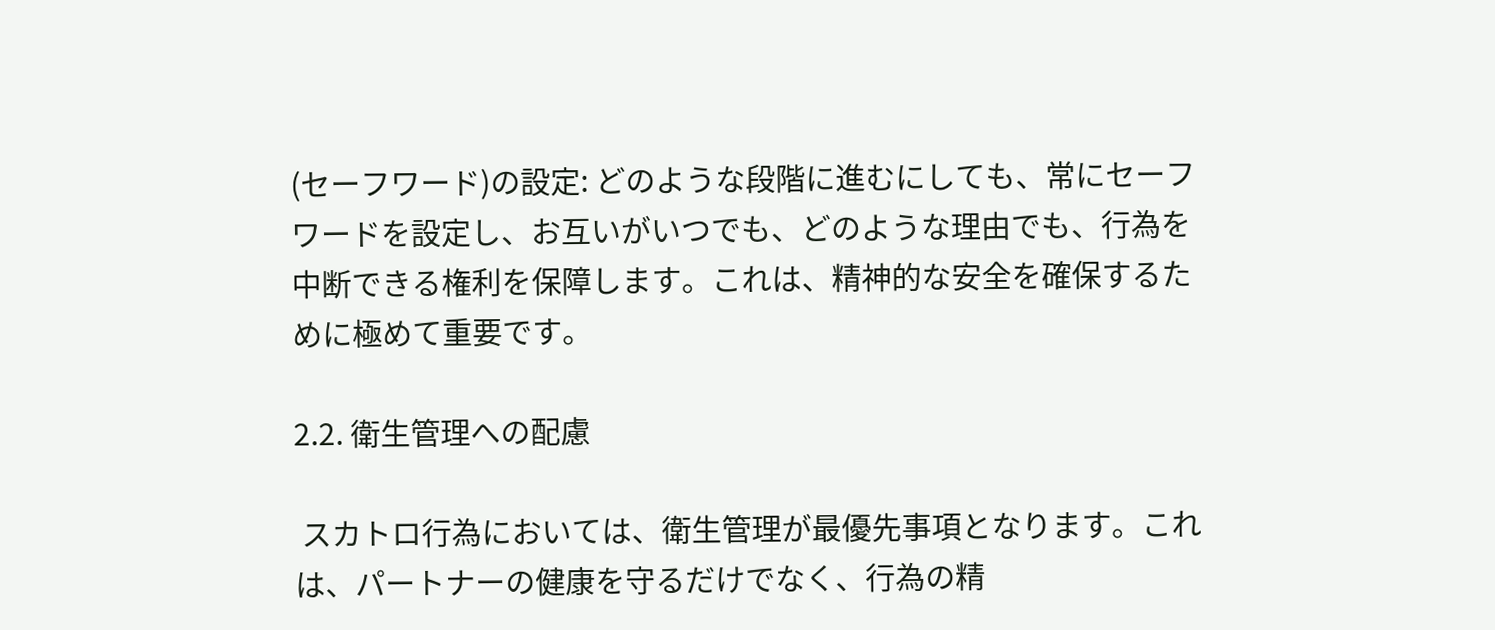(セーフワード)の設定: どのような段階に進むにしても、常にセーフワードを設定し、お互いがいつでも、どのような理由でも、行為を中断できる権利を保障します。これは、精神的な安全を確保するために極めて重要です。

2.2. 衛生管理への配慮

 スカトロ行為においては、衛生管理が最優先事項となります。これは、パートナーの健康を守るだけでなく、行為の精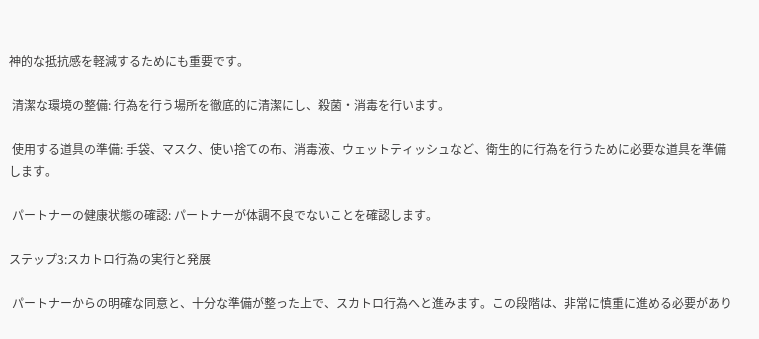神的な抵抗感を軽減するためにも重要です。

 清潔な環境の整備: 行為を行う場所を徹底的に清潔にし、殺菌・消毒を行います。

 使用する道具の準備: 手袋、マスク、使い捨ての布、消毒液、ウェットティッシュなど、衛生的に行為を行うために必要な道具を準備します。

 パートナーの健康状態の確認: パートナーが体調不良でないことを確認します。

ステップ3:スカトロ行為の実行と発展

 パートナーからの明確な同意と、十分な準備が整った上で、スカトロ行為へと進みます。この段階は、非常に慎重に進める必要があり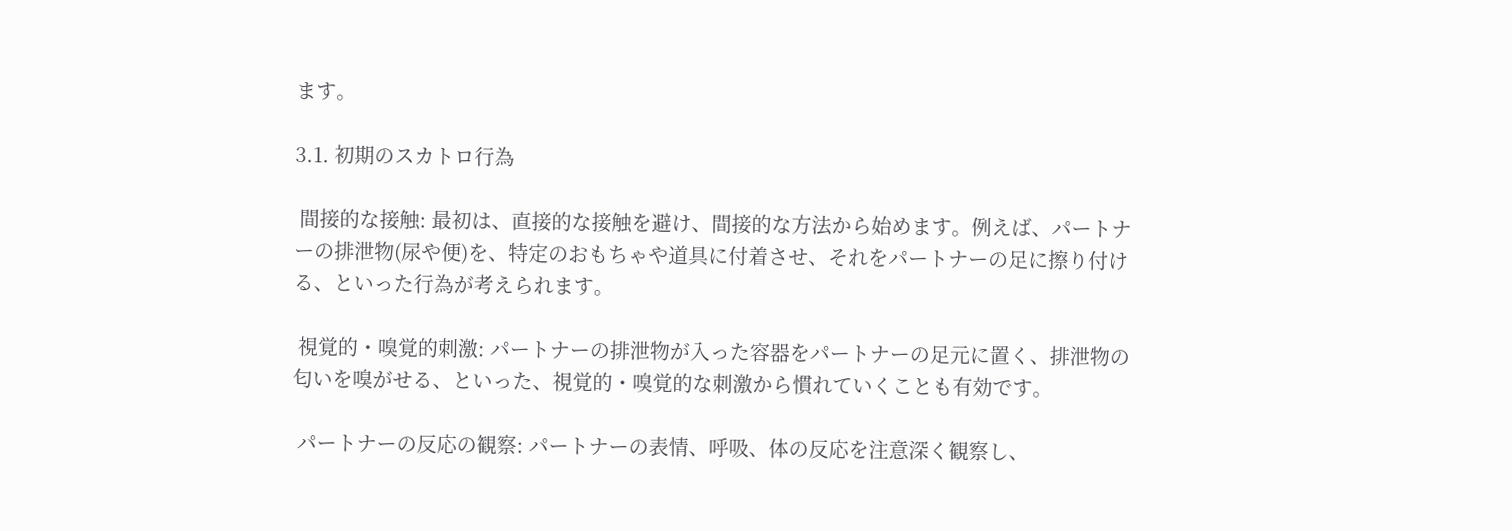ます。

3.1. 初期のスカトロ行為

 間接的な接触: 最初は、直接的な接触を避け、間接的な方法から始めます。例えば、パートナーの排泄物(尿や便)を、特定のおもちゃや道具に付着させ、それをパートナーの足に擦り付ける、といった行為が考えられます。

 視覚的・嗅覚的刺激: パートナーの排泄物が入った容器をパートナーの足元に置く、排泄物の匂いを嗅がせる、といった、視覚的・嗅覚的な刺激から慣れていくことも有効です。

 パートナーの反応の観察: パートナーの表情、呼吸、体の反応を注意深く観察し、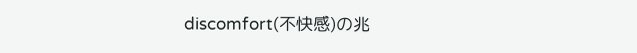discomfort(不快感)の兆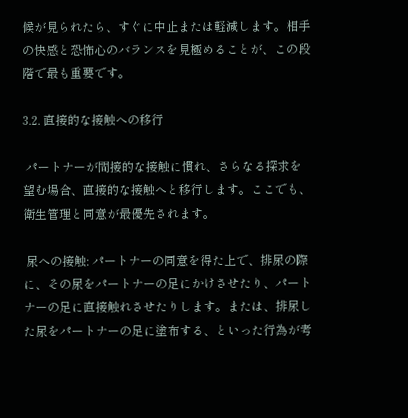候が見られたら、すぐに中止または軽減します。相手の快感と恐怖心のバランスを見極めることが、この段階で最も重要です。

3.2. 直接的な接触への移行

 パートナーが間接的な接触に慣れ、さらなる探求を望む場合、直接的な接触へと移行します。ここでも、衛生管理と同意が最優先されます。

 尿への接触: パートナーの同意を得た上で、排尿の際に、その尿をパートナーの足にかけさせたり、パートナーの足に直接触れさせたりします。または、排尿した尿をパートナーの足に塗布する、といった行為が考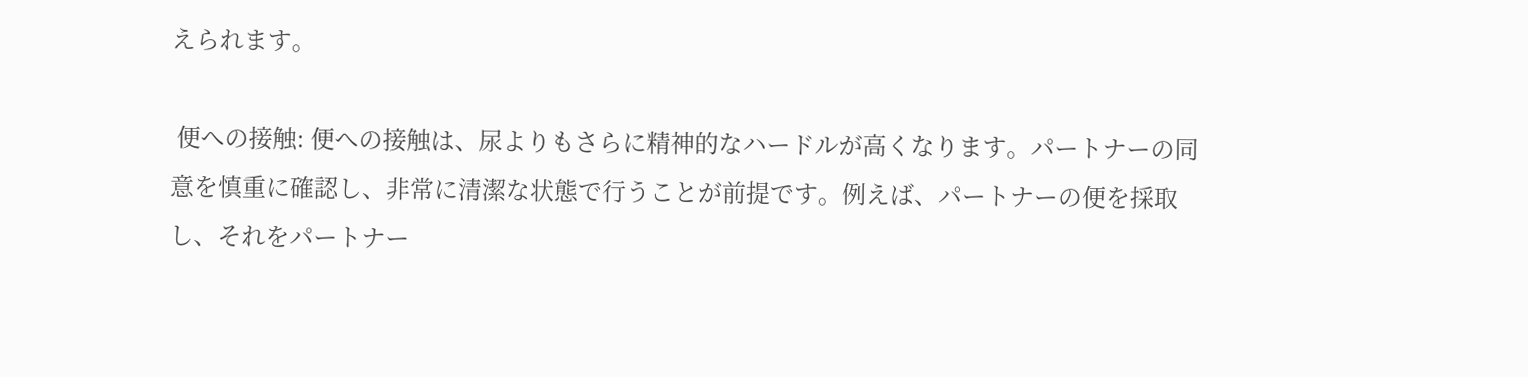えられます。

 便への接触: 便への接触は、尿よりもさらに精神的なハードルが高くなります。パートナーの同意を慎重に確認し、非常に清潔な状態で行うことが前提です。例えば、パートナーの便を採取し、それをパートナー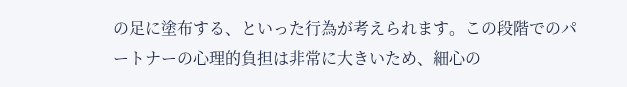の足に塗布する、といった行為が考えられます。この段階でのパートナーの心理的負担は非常に大きいため、細心の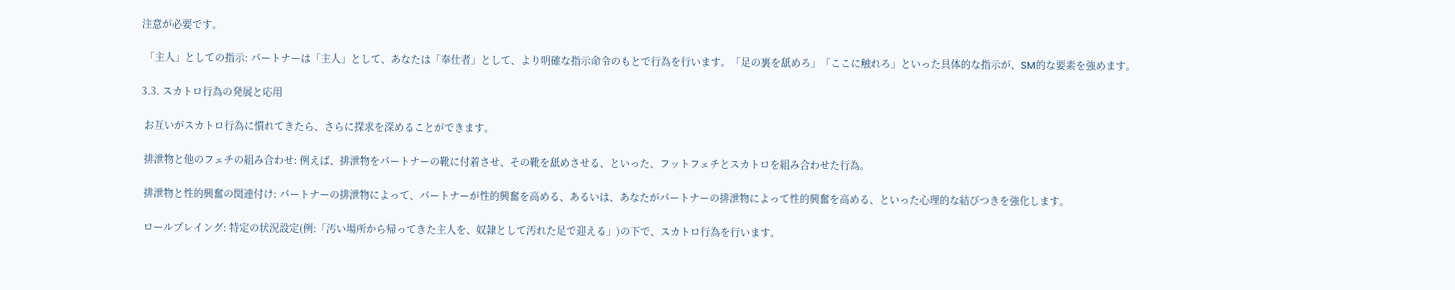注意が必要です。

 「主人」としての指示: パートナーは「主人」として、あなたは「奉仕者」として、より明確な指示命令のもとで行為を行います。「足の裏を舐めろ」「ここに触れろ」といった具体的な指示が、SM的な要素を強めます。

3.3. スカトロ行為の発展と応用

 お互いがスカトロ行為に慣れてきたら、さらに探求を深めることができます。

 排泄物と他のフェチの組み合わせ: 例えば、排泄物をパートナーの靴に付着させ、その靴を舐めさせる、といった、フットフェチとスカトロを組み合わせた行為。

 排泄物と性的興奮の関連付け: パートナーの排泄物によって、パートナーが性的興奮を高める、あるいは、あなたがパートナーの排泄物によって性的興奮を高める、といった心理的な結びつきを強化します。

 ロールプレイング: 特定の状況設定(例:「汚い場所から帰ってきた主人を、奴隷として汚れた足で迎える」)の下で、スカトロ行為を行います。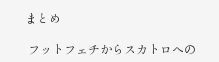まとめ

 フットフェチからスカトロへの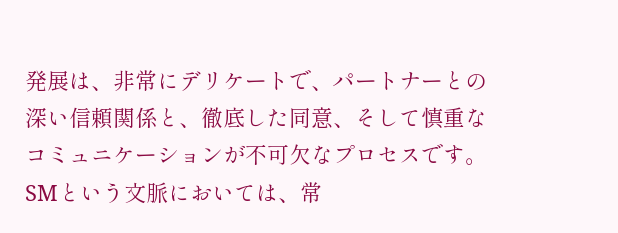発展は、非常にデリケートで、パートナーとの深い信頼関係と、徹底した同意、そして慎重なコミュニケーションが不可欠なプロセスです。SMという文脈においては、常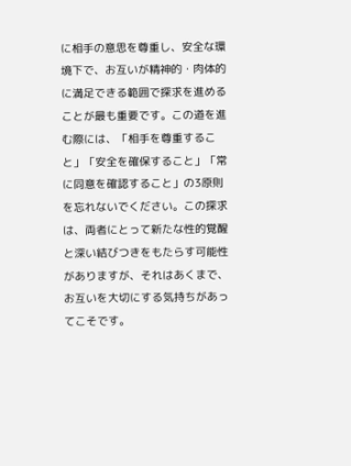に相手の意思を尊重し、安全な環境下で、お互いが精神的・肉体的に満足できる範囲で探求を進めることが最も重要です。この道を進む際には、「相手を尊重すること」「安全を確保すること」「常に同意を確認すること」の3原則を忘れないでください。この探求は、両者にとって新たな性的覚醒と深い結びつきをもたらす可能性がありますが、それはあくまで、お互いを大切にする気持ちがあってこそです。